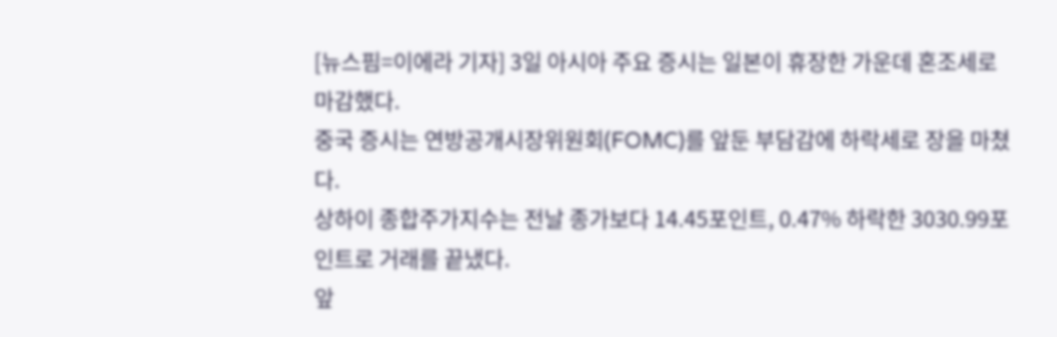[뉴스핌=이에라 기자] 3일 아시아 주요 증시는 일본이 휴장한 가운데 혼조세로 마감했다.
중국 증시는 연방공개시장위원회(FOMC)를 앞둔 부담감에 하락세로 장을 마쳤다.
상하이 종합주가지수는 전날 종가보다 14.45포인트, 0.47% 하락한 3030.99포인트로 거래를 끝냈다.
앞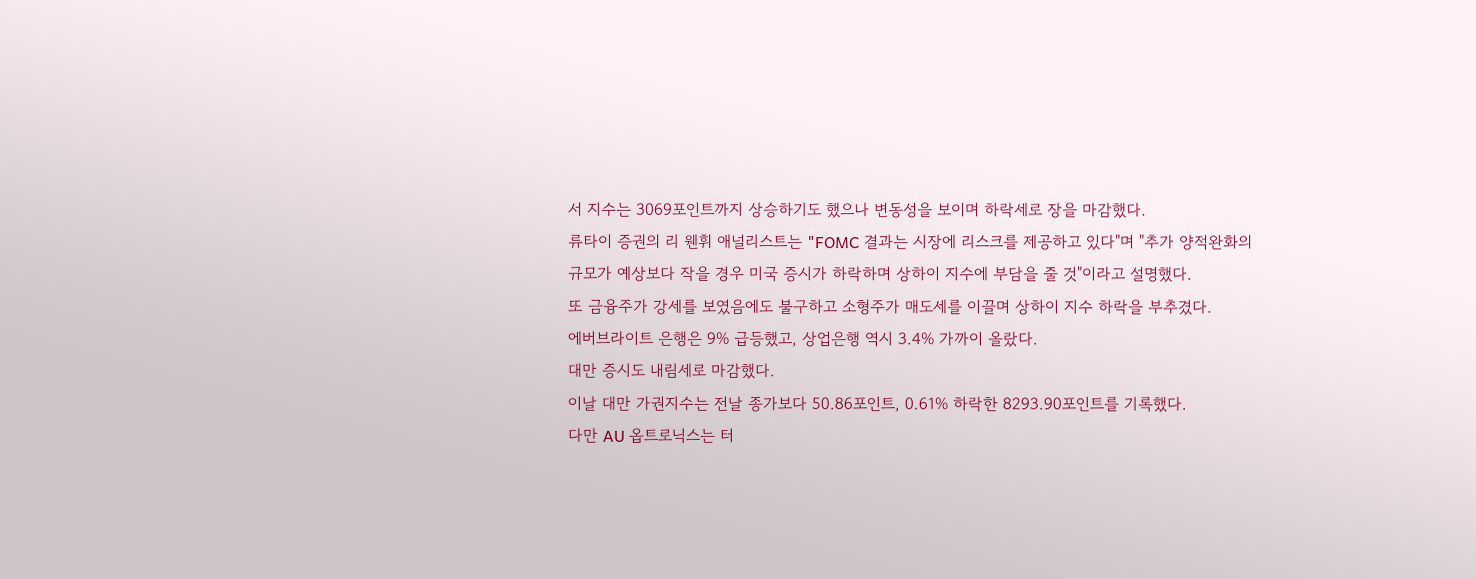서 지수는 3069포인트까지 상승하기도 했으나 변동성을 보이며 하락세로 장을 마감했다.
류타이 증권의 리 웬휘 애널리스트는 "FOMC 결과는 시장에 리스크를 제공하고 있다"며 "추가 양적완화의 규모가 예상보다 작을 경우 미국 증시가 하락하며 상하이 지수에 부담을 줄 것"이라고 설명했다.
또 금융주가 강세를 보였음에도 불구하고 소형주가 매도세를 이끌며 상하이 지수 하락을 부추겼다.
에버브라이트 은행은 9% 급등했고, 상업은행 역시 3.4% 가까이 올랐다.
대만 증시도 내림세로 마감했다.
이날 대만 가권지수는 전날 종가보다 50.86포인트, 0.61% 하락한 8293.90포인트를 기록했다.
다만 AU 옵트로닉스는 터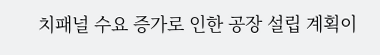치패널 수요 증가로 인한 공장 설립 계획이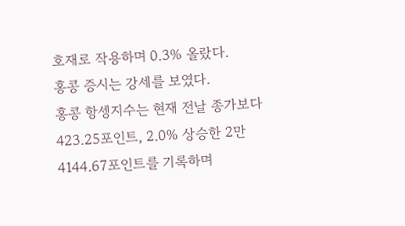호재로 작용하며 0.3% 올랐다.
홍콩 증시는 강세를 보였다.
홍콩 항셍지수는 현재 전날 종가보다 423.25포인트, 2.0% 상승한 2만4144.67포인트를 기록하며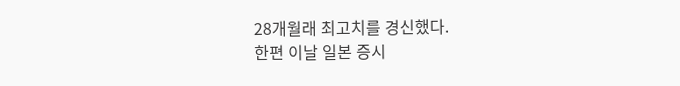28개월래 최고치를 경신했다.
한편 이날 일본 증시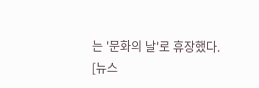는 '문화의 날'로 휴장했다.
[뉴스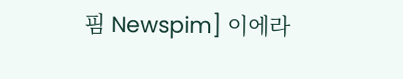핌 Newspim] 이에라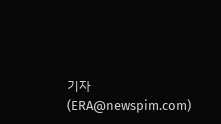기자 (ERA@newspim.com)